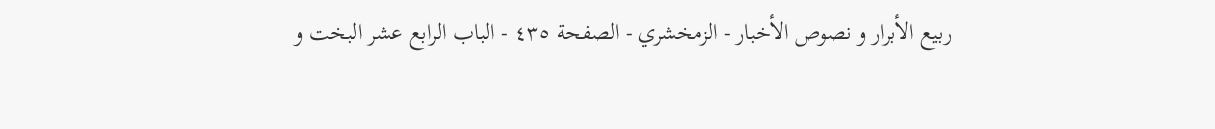ربيع الأبرار و نصوص الأخبار - الزمخشري - الصفحة ٤٣٥ - الباب الرابع عشر البخت و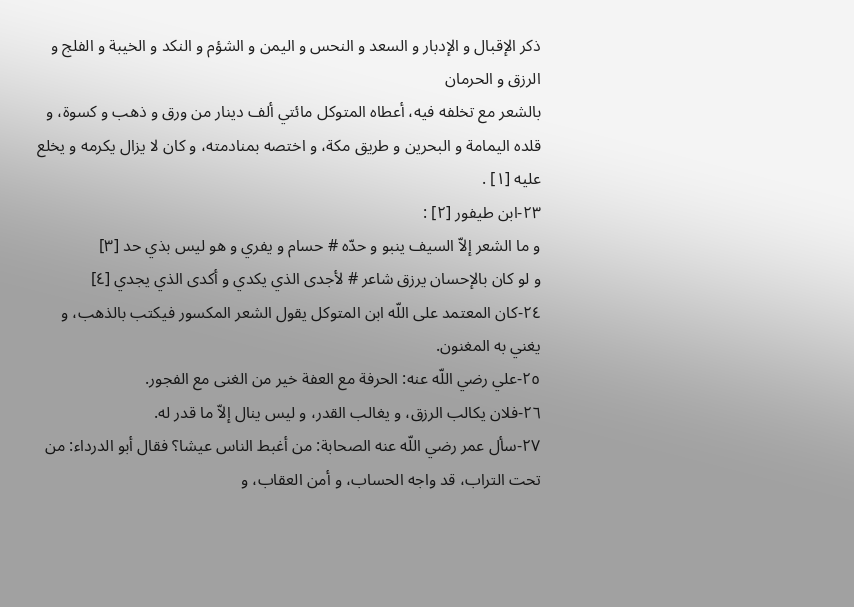ذكر الإقبال و الإدبار و السعد و النحس و اليمن و الشؤم و النكد و الخيبة و الفلج و الرزق و الحرمان
بالشعر مع تخلفه فيه، أعطاه المتوكل مائتي ألف دينار من ورق و ذهب و كسوة، و قلده اليمامة و البحرين و طريق مكة، و اختصه بمنادمته، و كان لا يزال يكرمه و يخلع عليه [١] .
٢٣-ابن طيفور [٢] :
و ما الشعر إلاّ السيف ينبو و حدّه # حسام و يفري و هو ليس بذي حد [٣]
و لو كان بالإحسان يرزق شاعر # لأجدى الذي يكدي و أكدى الذي يجدي [٤]
٢٤-كان المعتمد على اللّه ابن المتوكل يقول الشعر المكسور فيكتب بالذهب، و يغني به المغنون.
٢٥-علي رضي اللّه عنه: الحرفة مع العفة خير من الغنى مع الفجور.
٢٦-فلان يكالب الرزق، و يغالب القدر، و ليس ينال إلاّ ما قدر له.
٢٧-سأل عمر رضي اللّه عنه الصحابة: من أغبط الناس عيشا؟ فقال أبو الدرداء: من تحت التراب، قد واجه الحساب، و أمن العقاب، و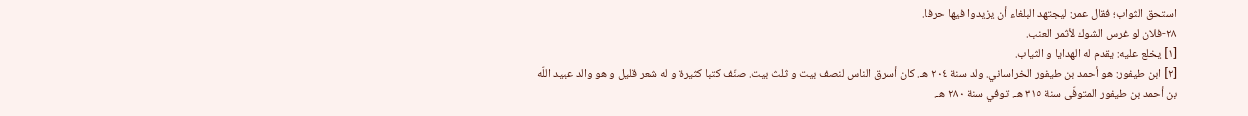استحق الثواب؛ فقال عمر: ليجتهد البلغاء أن يزيدوا فيها حرفا.
٢٨-فلان لو غرس الشوك لأثمر العنب.
[١] يخلع عليه: يقدم له الهدايا و الثياب.
[٢] ابن طيفور: هو أحمد بن طيفور الخراساني. ولد سنة ٢٠٤ هـ. كان أسرق الناس لنصف بيت و ثلث بيت. صنّف كتبا كثيرة و له شعر قليل و هو والد عبيد اللّه بن أحمد بن طيفور المتوفّى سنة ٣١٥ هـ. توفي سنة ٢٨٠ هـ.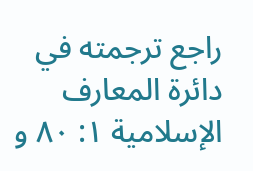راجع ترجمته في دائرة المعارف الإسلامية ١: ٨٠ و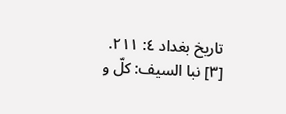تاريخ بغداد ٤: ٢١١.
[٣] نبا السيف: كلّ و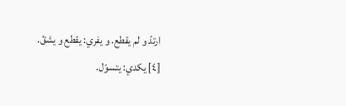ارتدّ و لم يقطع. و يفري: يقطع و يشقّ.
[٤] يكدي: يتسوّل.